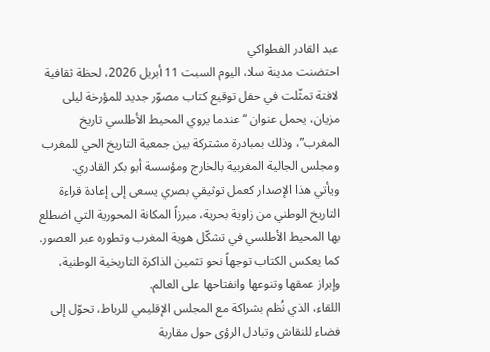عبد القادر الفطواكي
احتضنت مدينة سلا، اليوم السبت 11 أبريل 2026، لحظة ثقافية لافتة تمثّلت في حفل توقيع كتاب مصوّر جديد للمؤرخة ليلى مزيان، يحمل عنوان “عندما يروي المحيط الأطلسي تاريخ المغرب”، وذلك بمبادرة مشتركة بين جمعية التاريخ الحي للمغرب ومجلس الجالية المغربية بالخارج ومؤسسة أبو بكر القادري.
ويأتي هذا الإصدار كعمل توثيقي بصري يسعى إلى إعادة قراءة التاريخ الوطني من زاوية بحرية، مبرزاً المكانة المحورية التي اضطلع بها المحيط الأطلسي في تشكّل هوية المغرب وتطوره عبر العصور. كما يعكس الكتاب توجهاً نحو تثمين الذاكرة التاريخية الوطنية، وإبراز عمقها وتنوعها وانفتاحها على العالم.
اللقاء، الذي نُظم بشراكة مع المجلس الإقليمي للرباط، تحوّل إلى فضاء للنقاش وتبادل الرؤى حول مقاربة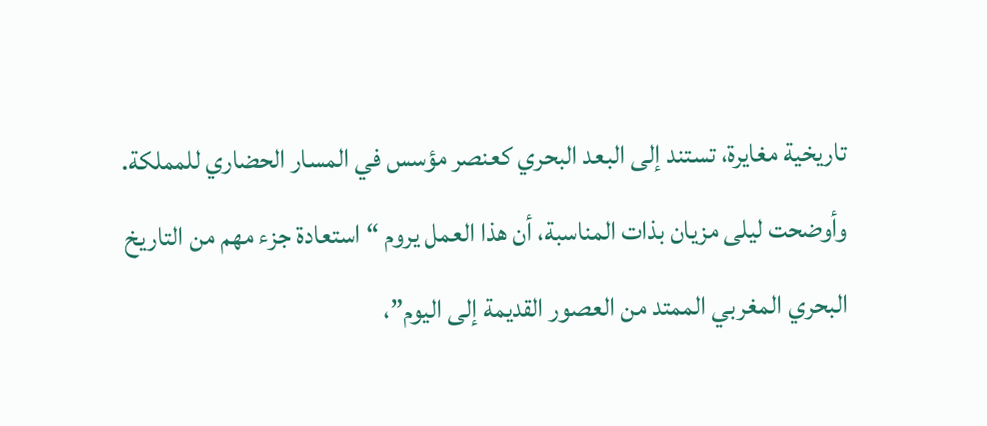تاريخية مغايرة، تستند إلى البعد البحري كعنصر مؤسس في المسار الحضاري للمملكة.
وأوضحت ليلى مزيان بذات المناسبة، أن هذا العمل يروم “استعادة جزء مهم من التاريخ البحري المغربي الممتد من العصور القديمة إلى اليوم”،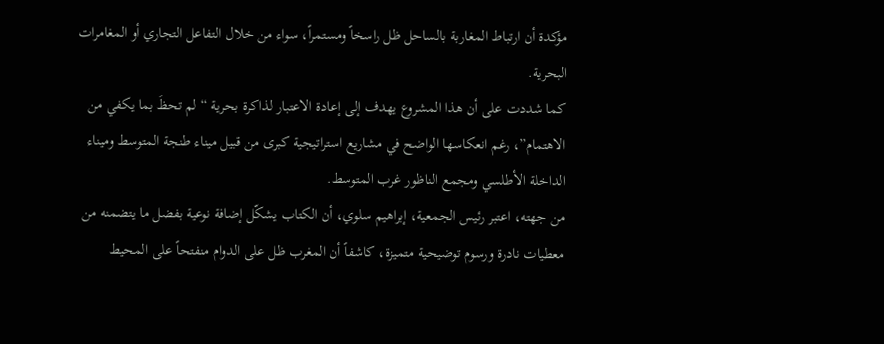مؤكدة أن ارتباط المغاربة بالساحل ظل راسخاً ومستمراً، سواء من خلال التفاعل التجاري أو المغامرات البحرية.
كما شددت على أن هذا المشروع يهدف إلى إعادة الاعتبار لذاكرة بحرية “لم تحظَ بما يكفي من الاهتمام”، رغم انعكاسها الواضح في مشاريع استراتيجية كبرى من قبيل ميناء طنجة المتوسط وميناء الداخلة الأطلسي ومجمع الناظور غرب المتوسط.
من جهته، اعتبر رئيس الجمعية، إبراهيم سلوي، أن الكتاب يشكّل إضافة نوعية بفضل ما يتضمنه من معطيات نادرة ورسوم توضيحية متميزة، كاشفاً أن المغرب ظل على الدوام منفتحاً على المحيط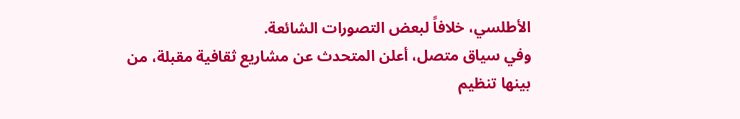الأطلسي، خلافاً لبعض التصورات الشائعة.
وفي سياق متصل، أعلن المتحدث عن مشاريع ثقافية مقبلة، من بينها تنظيم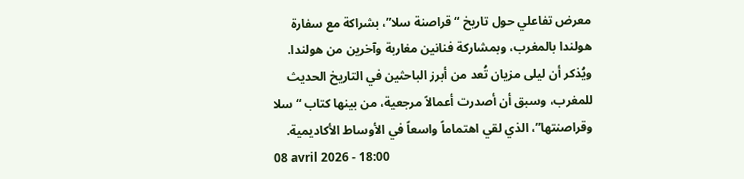معرض تفاعلي حول تاريخ “قراصنة سلا”، بشراكة مع سفارة هولندا بالمغرب، وبمشاركة فنانين مغاربة وآخرين من هولندا.
ويُذكر أن ليلى مزيان تُعد من أبرز الباحثين في التاريخ الحديث للمغرب، وسبق أن أصدرت أعمالاً مرجعية، من بينها كتاب “سلا وقراصنتها”، الذي لقي اهتماماً واسعاً في الأوساط الأكاديمية.
08 avril 2026 - 18:00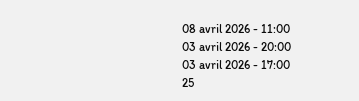08 avril 2026 - 11:00
03 avril 2026 - 20:00
03 avril 2026 - 17:00
25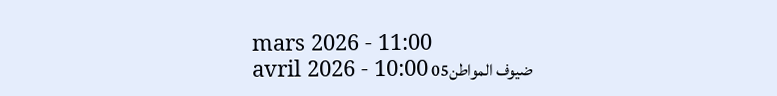mars 2026 - 11:00
ضيوف المواطن05 avril 2026 - 10:00